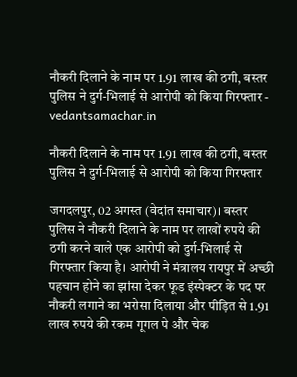नौकरी दिलाने के नाम पर 1.91 लाख की ठगी, बस्तर पुलिस ने दुर्ग-भिलाई से आरोपी को किया गिरफ्तार - vedantsamachar.in

नौकरी दिलाने के नाम पर 1.91 लाख की ठगी, बस्तर पुलिस ने दुर्ग-भिलाई से आरोपी को किया गिरफ्तार

जगदलपुर, 02 अगस्त (वेदांत समाचार)। बस्तर पुलिस ने नौकरी दिलाने के नाम पर लाखों रुपये की ठगी करने वाले एक आरोपी को दुर्ग-भिलाई से गिरफ्तार किया है। आरोपी ने मंत्रालय रायपुर में अच्छी पहचान होने का झांसा देकर फूड इंस्पेक्टर के पद पर नौकरी लगाने का भरोसा दिलाया और पीड़ित से 1.91 लाख रुपये की रकम गूगल पे और चेक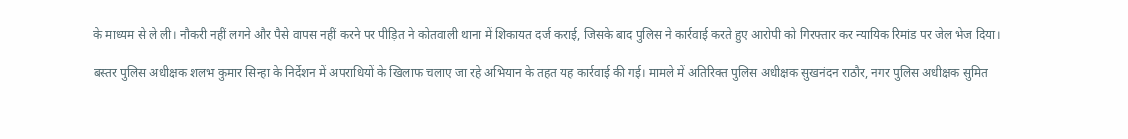के माध्यम से ले ली। नौकरी नहीं लगने और पैसे वापस नहीं करने पर पीड़ित ने कोतवाली थाना में शिकायत दर्ज कराई, जिसके बाद पुलिस ने कार्रवाई करते हुए आरोपी को गिरफ्तार कर न्यायिक रिमांड पर जेल भेज दिया।

बस्तर पुलिस अधीक्षक शलभ कुमार सिन्हा के निर्देशन में अपराधियों के खिलाफ चलाए जा रहे अभियान के तहत यह कार्रवाई की गई। मामले में अतिरिक्त पुलिस अधीक्षक सुखनंदन राठौर, नगर पुलिस अधीक्षक सुमित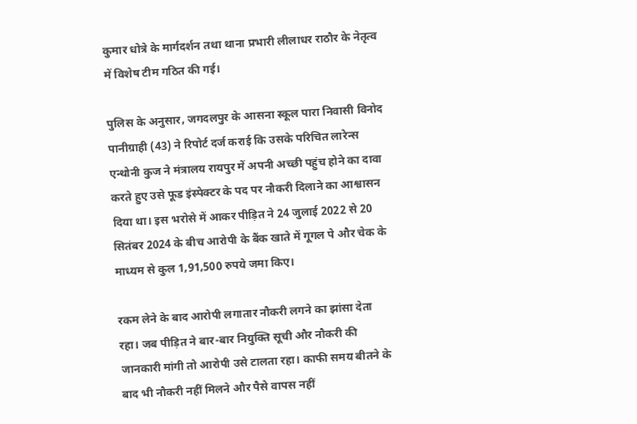कुमार धोत्रे के मार्गदर्शन तथा थाना प्रभारी लीलाधर राठौर के नेतृत्व में विशेष टीम गठित की गई।

पुलिस के अनुसार, जगदलपुर के आसना स्कूल पारा निवासी विनोद पानीग्राही (43) ने रिपोर्ट दर्ज कराई कि उसके परिचित लारेन्स एन्थोनी कुज ने मंत्रालय रायपुर में अपनी अच्छी पहुंच होने का दावा करते हुए उसे फूड इंस्पेक्टर के पद पर नौकरी दिलाने का आश्वासन दिया था। इस भरोसे में आकर पीड़ित ने 24 जुलाई 2022 से 20 सितंबर 2024 के बीच आरोपी के बैंक खाते में गूगल पे और चेक के माध्यम से कुल 1,91,500 रुपये जमा किए।

रकम लेने के बाद आरोपी लगातार नौकरी लगने का झांसा देता रहा। जब पीड़ित ने बार-बार नियुक्ति सूची और नौकरी की जानकारी मांगी तो आरोपी उसे टालता रहा। काफी समय बीतने के बाद भी नौकरी नहीं मिलने और पैसे वापस नहीं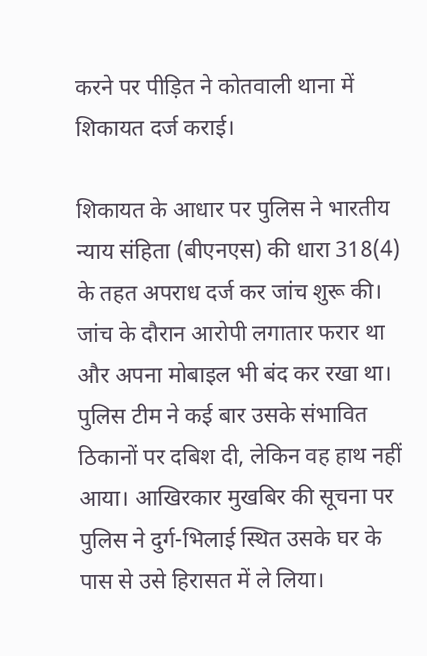करने पर पीड़ित ने कोतवाली थाना में शिकायत दर्ज कराई।

शिकायत के आधार पर पुलिस ने भारतीय न्याय संहिता (बीएनएस) की धारा 318(4) के तहत अपराध दर्ज कर जांच शुरू की। जांच के दौरान आरोपी लगातार फरार था और अपना मोबाइल भी बंद कर रखा था। पुलिस टीम ने कई बार उसके संभावित ठिकानों पर दबिश दी, लेकिन वह हाथ नहीं आया। आखिरकार मुखबिर की सूचना पर पुलिस ने दुर्ग-भिलाई स्थित उसके घर के पास से उसे हिरासत में ले लिया।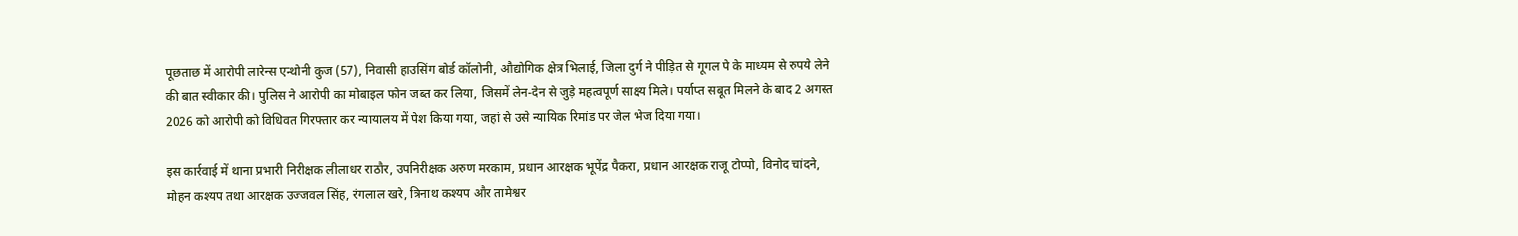पूछताछ में आरोपी लारेन्स एन्थोनी कुज (57), निवासी हाउसिंग बोर्ड कॉलोनी, औद्योगिक क्षेत्र भिलाई, जिला दुर्ग ने पीड़ित से गूगल पे के माध्यम से रुपये लेने की बात स्वीकार की। पुलिस ने आरोपी का मोबाइल फोन जब्त कर लिया, जिसमें लेन-देन से जुड़े महत्वपूर्ण साक्ष्य मिले। पर्याप्त सबूत मिलने के बाद 2 अगस्त 2026 को आरोपी को विधिवत गिरफ्तार कर न्यायालय में पेश किया गया, जहां से उसे न्यायिक रिमांड पर जेल भेज दिया गया।

इस कार्रवाई में थाना प्रभारी निरीक्षक लीलाधर राठौर, उपनिरीक्षक अरुण मरकाम, प्रधान आरक्षक भूपेंद्र पैकरा, प्रधान आरक्षक राजू टोप्पो, विनोद चांदने, मोहन कश्यप तथा आरक्षक उज्जवल सिंह, रंगलाल खरे, त्रिनाथ कश्यप और तामेश्वर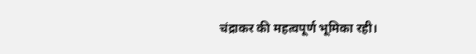चंद्राकर की महत्वपूर्ण भूमिका रही।